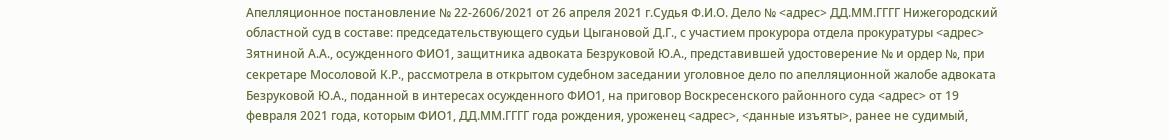Апелляционное постановление № 22-2606/2021 от 26 апреля 2021 г.Судья Ф.И.О. Дело № <адрес> ДД.ММ.ГГГГ Нижегородский областной суд в составе: председательствующего судьи Цыгановой Д.Г., с участием прокурора отдела прокуратуры <адрес> Зятниной А.А., осужденного ФИО1, защитника адвоката Безруковой Ю.А., представившей удостоверение № и ордер №, при секретаре Мосоловой К.Р., рассмотрела в открытом судебном заседании уголовное дело по апелляционной жалобе адвоката Безруковой Ю.А., поданной в интересах осужденного ФИО1, на приговор Воскресенского районного суда <адрес> от 19 февраля 2021 года, которым ФИО1, ДД.ММ.ГГГГ года рождения, уроженец <адрес>, <данные изъяты>, ранее не судимый,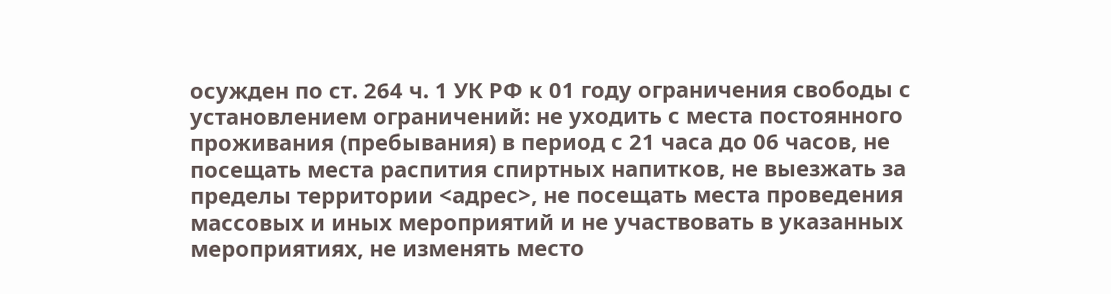осужден по ст. 264 ч. 1 УК РФ к 01 году ограничения свободы с установлением ограничений: не уходить с места постоянного проживания (пребывания) в период с 21 часа до 06 часов, не посещать места распития спиртных напитков, не выезжать за пределы территории <адрес>, не посещать места проведения массовых и иных мероприятий и не участвовать в указанных мероприятиях, не изменять место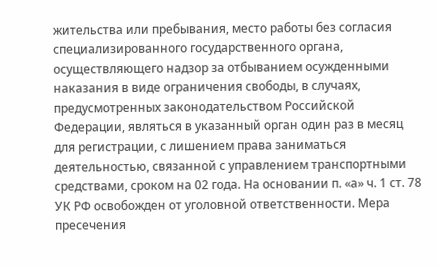жительства или пребывания, место работы без согласия специализированного государственного органа, осуществляющего надзор за отбыванием осужденными наказания в виде ограничения свободы, в случаях, предусмотренных законодательством Российской Федерации, являться в указанный орган один раз в месяц для регистрации, с лишением права заниматься деятельностью, связанной с управлением транспортными средствами, сроком на 02 года. На основании п. «а» ч. 1 ст. 78 УК РФ освобожден от уголовной ответственности. Мера пресечения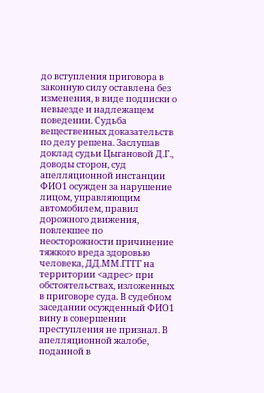до вступления приговора в законную силу оставлена без изменения, в виде подписки о невыезде и надлежащем поведении. Судьба вещественных доказательств по делу решена. Заслушав доклад судьи Цыгановой Д.Г., доводы сторон, суд апелляционной инстанции ФИО1 осужден за нарушение лицом, управляющим автомобилем, правил дорожного движения, повлекшее по неосторожности причинение тяжкого вреда здоровью человека, ДД.ММ.ГГГГ на территории <адрес> при обстоятельствах, изложенных в приговоре суда. В судебном заседании осужденный ФИО1 вину в совершении преступления не признал. В апелляционной жалобе, поданной в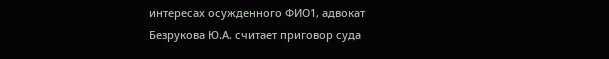интересах осужденного ФИО1, адвокат Безрукова Ю.А. считает приговор суда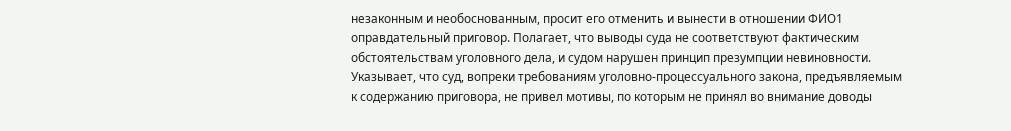незаконным и необоснованным, просит его отменить и вынести в отношении ФИО1 оправдательный приговор. Полагает, что выводы суда не соответствуют фактическим обстоятельствам уголовного дела, и судом нарушен принцип презумпции невиновности. Указывает, что суд, вопреки требованиям уголовно-процессуального закона, предъявляемым к содержанию приговора, не привел мотивы, по которым не принял во внимание доводы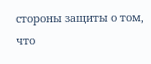стороны защиты о том, что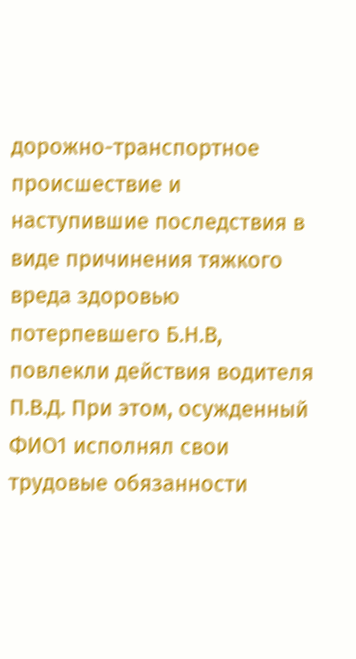дорожно-транспортное происшествие и наступившие последствия в виде причинения тяжкого вреда здоровью потерпевшего Б.Н.В, повлекли действия водителя П.В.Д. При этом, осужденный ФИО1 исполнял свои трудовые обязанности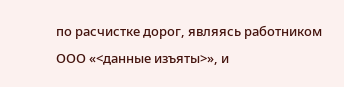по расчистке дорог, являясь работником ООО «<данные изъяты>», и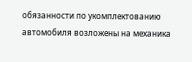обязанности по укомплектованию автомобиля возложены на механика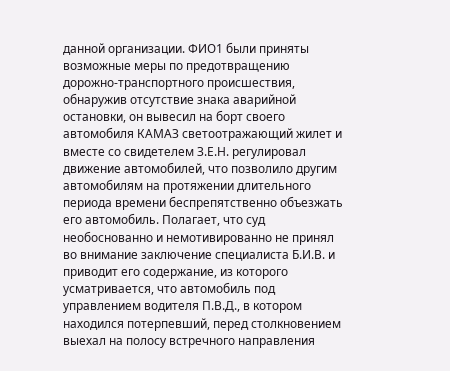данной организации. ФИО1 были приняты возможные меры по предотвращению дорожно-транспортного происшествия, обнаружив отсутствие знака аварийной остановки, он вывесил на борт своего автомобиля КАМАЗ светоотражающий жилет и вместе со свидетелем З.Е.Н. регулировал движение автомобилей, что позволило другим автомобилям на протяжении длительного периода времени беспрепятственно объезжать его автомобиль. Полагает, что суд необоснованно и немотивированно не принял во внимание заключение специалиста Б.И.В. и приводит его содержание, из которого усматривается, что автомобиль под управлением водителя П.В.Д., в котором находился потерпевший, перед столкновением выехал на полосу встречного направления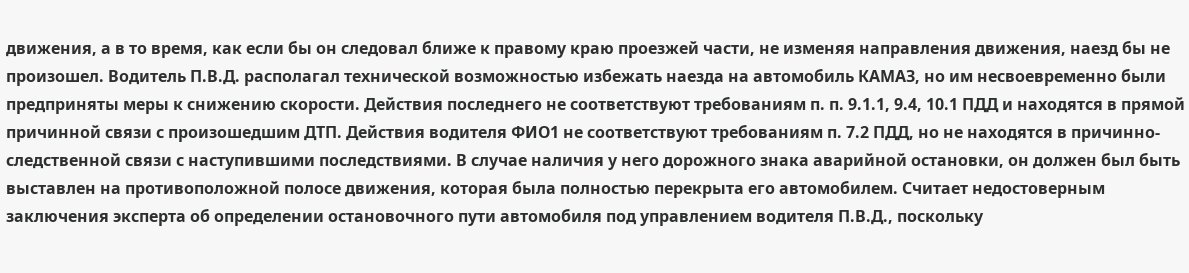движения, а в то время, как если бы он следовал ближе к правому краю проезжей части, не изменяя направления движения, наезд бы не произошел. Водитель П.В.Д. располагал технической возможностью избежать наезда на автомобиль КАМАЗ, но им несвоевременно были предприняты меры к снижению скорости. Действия последнего не соответствуют требованиям п. п. 9.1.1, 9.4, 10.1 ПДД и находятся в прямой причинной связи с произошедшим ДТП. Действия водителя ФИО1 не соответствуют требованиям п. 7.2 ПДД, но не находятся в причинно-следственной связи с наступившими последствиями. В случае наличия у него дорожного знака аварийной остановки, он должен был быть выставлен на противоположной полосе движения, которая была полностью перекрыта его автомобилем. Считает недостоверным заключения эксперта об определении остановочного пути автомобиля под управлением водителя П.В.Д., поскольку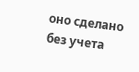оно сделано без учета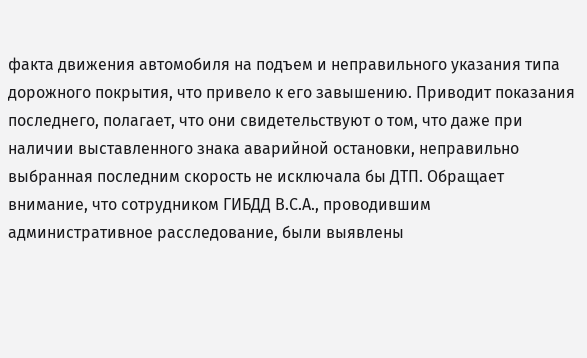факта движения автомобиля на подъем и неправильного указания типа дорожного покрытия, что привело к его завышению. Приводит показания последнего, полагает, что они свидетельствуют о том, что даже при наличии выставленного знака аварийной остановки, неправильно выбранная последним скорость не исключала бы ДТП. Обращает внимание, что сотрудником ГИБДД В.С.А., проводившим административное расследование, были выявлены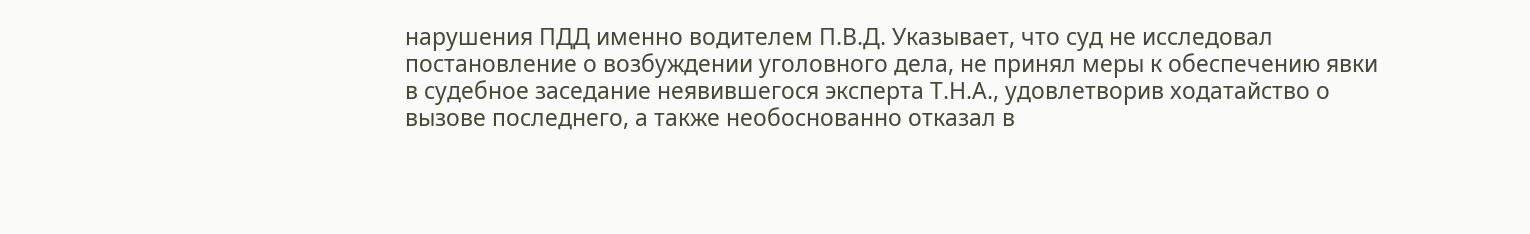нарушения ПДД именно водителем П.В.Д. Указывает, что суд не исследовал постановление о возбуждении уголовного дела, не принял меры к обеспечению явки в судебное заседание неявившегося эксперта Т.Н.А., удовлетворив ходатайство о вызове последнего, а также необоснованно отказал в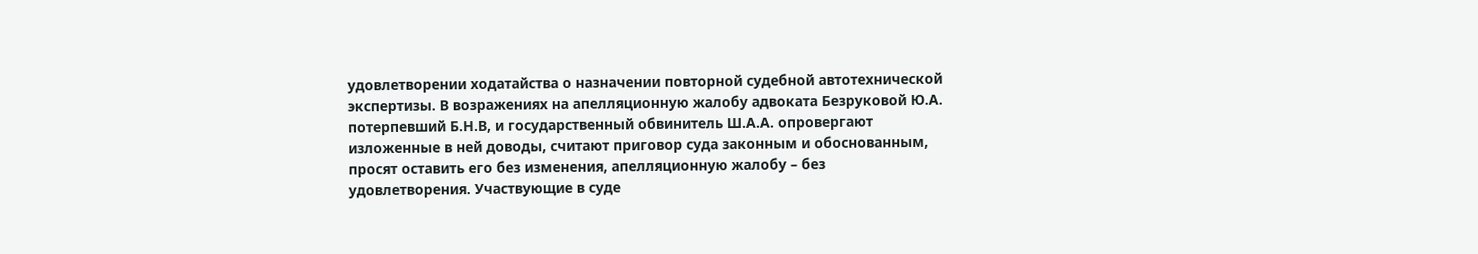удовлетворении ходатайства о назначении повторной судебной автотехнической экспертизы. В возражениях на апелляционную жалобу адвоката Безруковой Ю.А. потерпевший Б.Н.В, и государственный обвинитель Ш.А.А. опровергают изложенные в ней доводы, считают приговор суда законным и обоснованным, просят оставить его без изменения, апелляционную жалобу – без удовлетворения. Участвующие в суде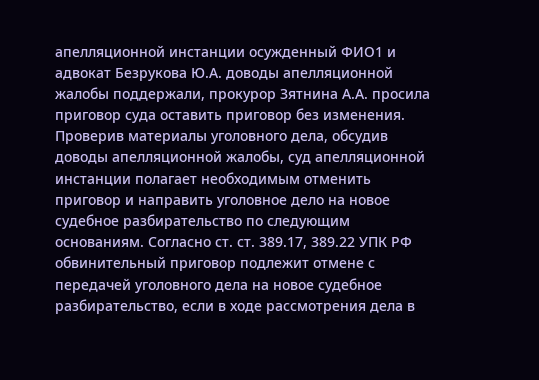апелляционной инстанции осужденный ФИО1 и адвокат Безрукова Ю.А. доводы апелляционной жалобы поддержали, прокурор Зятнина А.А. просила приговор суда оставить приговор без изменения. Проверив материалы уголовного дела, обсудив доводы апелляционной жалобы, суд апелляционной инстанции полагает необходимым отменить приговор и направить уголовное дело на новое судебное разбирательство по следующим основаниям. Согласно ст. ст. 389.17, 389.22 УПК РФ обвинительный приговор подлежит отмене с передачей уголовного дела на новое судебное разбирательство, если в ходе рассмотрения дела в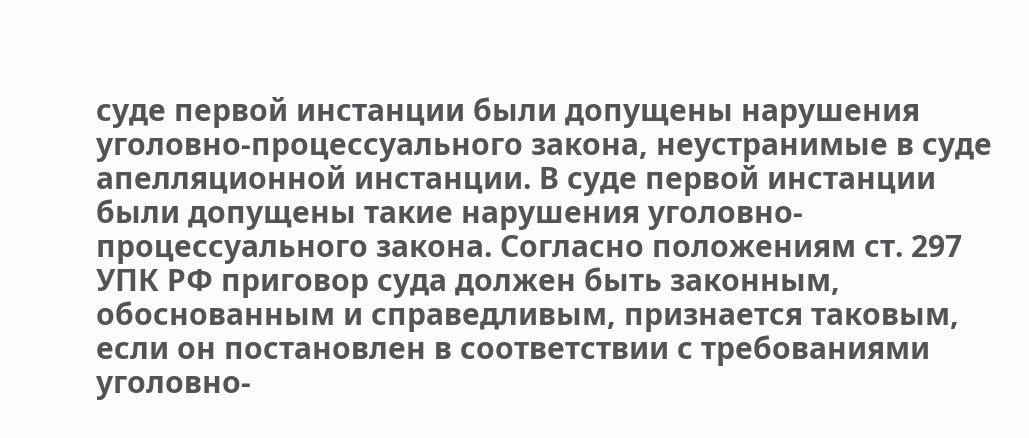суде первой инстанции были допущены нарушения уголовно-процессуального закона, неустранимые в суде апелляционной инстанции. В суде первой инстанции были допущены такие нарушения уголовно-процессуального закона. Согласно положениям ст. 297 УПК РФ приговор суда должен быть законным, обоснованным и справедливым, признается таковым, если он постановлен в соответствии с требованиями уголовно-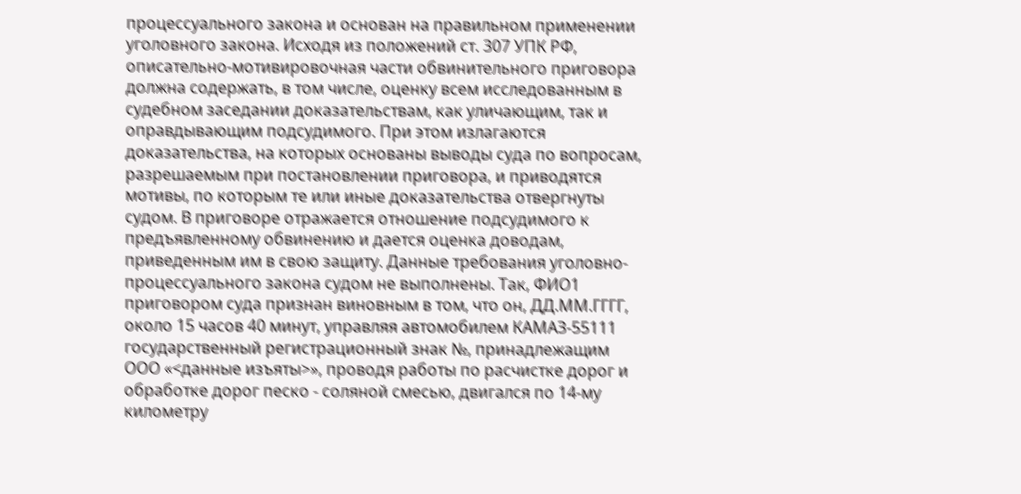процессуального закона и основан на правильном применении уголовного закона. Исходя из положений ст. 307 УПК РФ, описательно-мотивировочная части обвинительного приговора должна содержать, в том числе, оценку всем исследованным в судебном заседании доказательствам, как уличающим, так и оправдывающим подсудимого. При этом излагаются доказательства, на которых основаны выводы суда по вопросам, разрешаемым при постановлении приговора, и приводятся мотивы, по которым те или иные доказательства отвергнуты судом. В приговоре отражается отношение подсудимого к предъявленному обвинению и дается оценка доводам, приведенным им в свою защиту. Данные требования уголовно-процессуального закона судом не выполнены. Так, ФИО1 приговором суда признан виновным в том, что он, ДД.ММ.ГГГГ, около 15 часов 40 минут, управляя автомобилем КАМАЗ-55111 государственный регистрационный знак №, принадлежащим ООО «<данные изъяты>», проводя работы по расчистке дорог и обработке дорог песко - соляной смесью, двигался по 14-му километру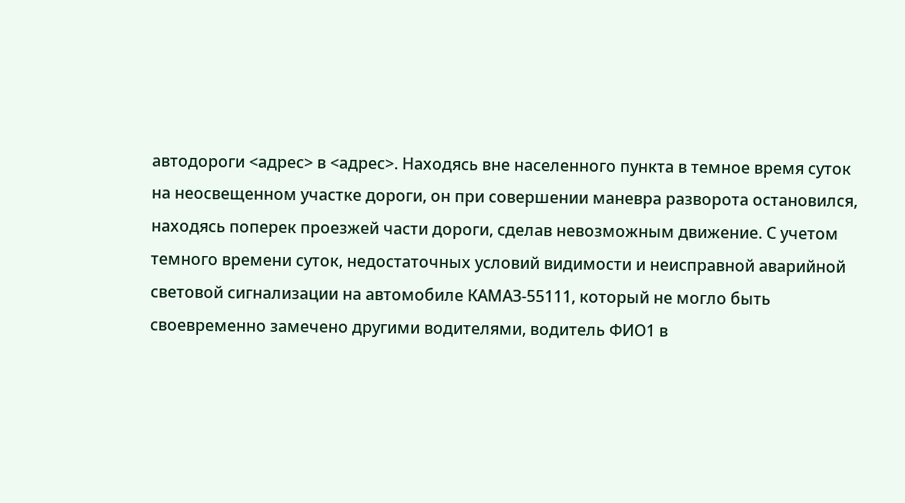автодороги <адрес> в <адрес>. Находясь вне населенного пункта в темное время суток на неосвещенном участке дороги, он при совершении маневра разворота остановился, находясь поперек проезжей части дороги, сделав невозможным движение. С учетом темного времени суток, недостаточных условий видимости и неисправной аварийной световой сигнализации на автомобиле КАМАЗ-55111, который не могло быть своевременно замечено другими водителями, водитель ФИО1 в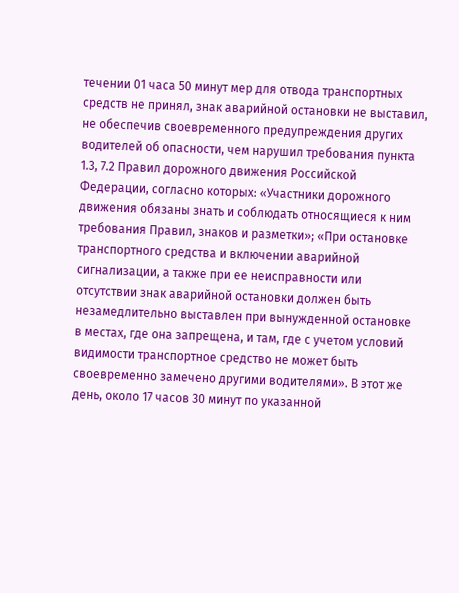течении 01 часа 50 минут мер для отвода транспортных средств не принял, знак аварийной остановки не выставил, не обеспечив своевременного предупреждения других водителей об опасности, чем нарушил требования пункта 1.3, 7.2 Правил дорожного движения Российской Федерации, согласно которых: «Участники дорожного движения обязаны знать и соблюдать относящиеся к ним требования Правил, знаков и разметки»; «При остановке транспортного средства и включении аварийной сигнализации, а также при ее неисправности или отсутствии знак аварийной остановки должен быть незамедлительно выставлен при вынужденной остановке в местах, где она запрещена, и там, где с учетом условий видимости транспортное средство не может быть своевременно замечено другими водителями». В этот же день, около 17 часов 30 минут по указанной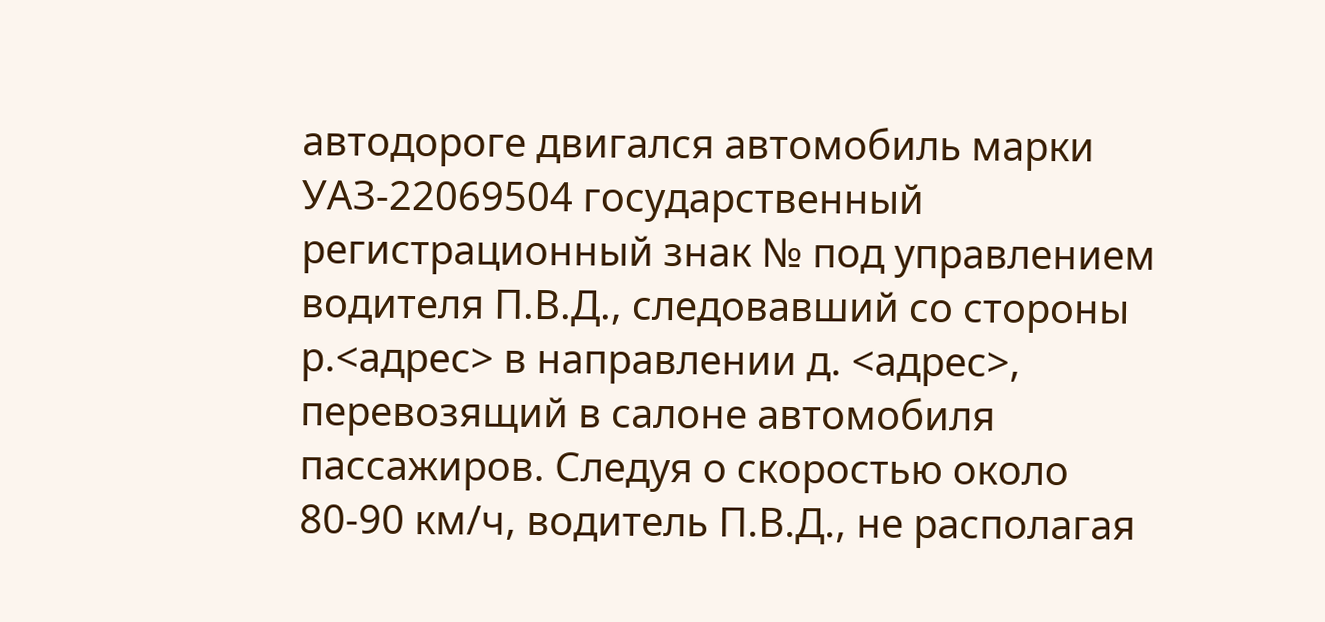автодороге двигался автомобиль марки УАЗ-22069504 государственный регистрационный знак № под управлением водителя П.В.Д., следовавший со стороны р.<адрес> в направлении д. <адрес>, перевозящий в салоне автомобиля пассажиров. Следуя о скоростью около 80-90 км/ч, водитель П.В.Д., не располагая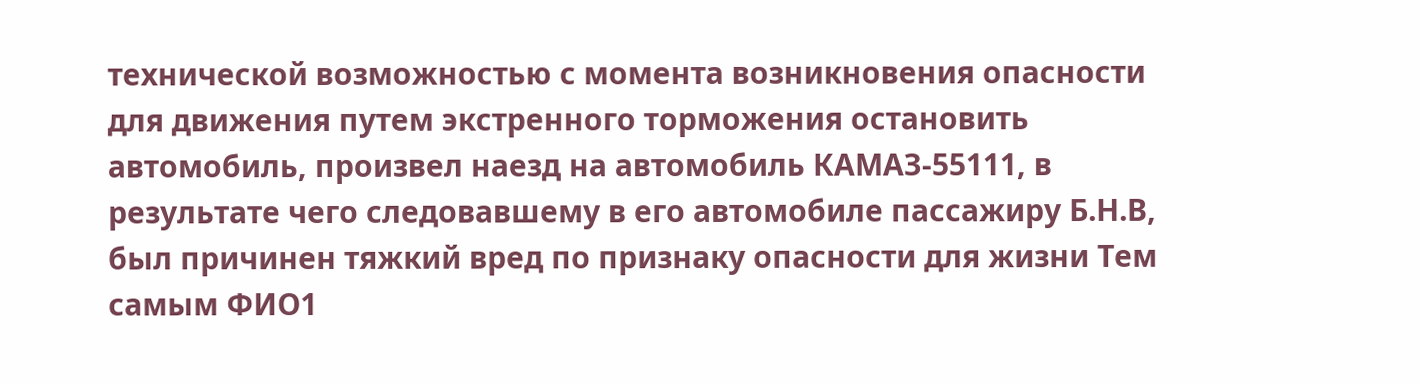технической возможностью с момента возникновения опасности для движения путем экстренного торможения остановить автомобиль, произвел наезд на автомобиль КАМАЗ-55111, в результате чего следовавшему в его автомобиле пассажиру Б.Н.В, был причинен тяжкий вред по признаку опасности для жизни Тем самым ФИО1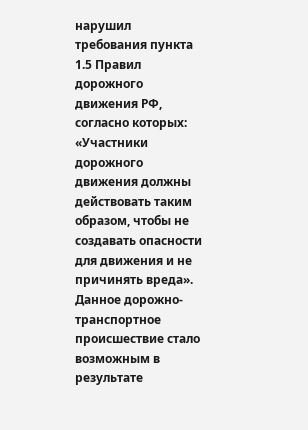нарушил требования пункта 1.5 Правил дорожного движения РФ, согласно которых: «Участники дорожного движения должны действовать таким образом, чтобы не создавать опасности для движения и не причинять вреда». Данное дорожно-транспортное происшествие стало возможным в результате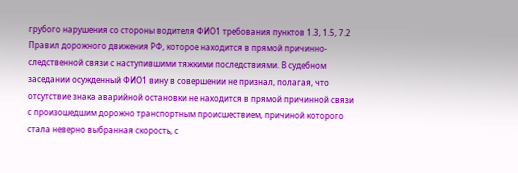грубого нарушения со стороны водителя ФИО1 требования пунктов 1.3, 1.5, 7.2 Правил дорожного движения РФ, которое находится в прямой причинно-следственной связи с наступившими тяжкими последствиями. В судебном заседании осужденный ФИО1 вину в совершении не признал, полагая, что отсутствие знака аварийной остановки не находится в прямой причинной связи с произошедшим дорожно транспортным происшествием, причиной которого стала неверно выбранная скорость, с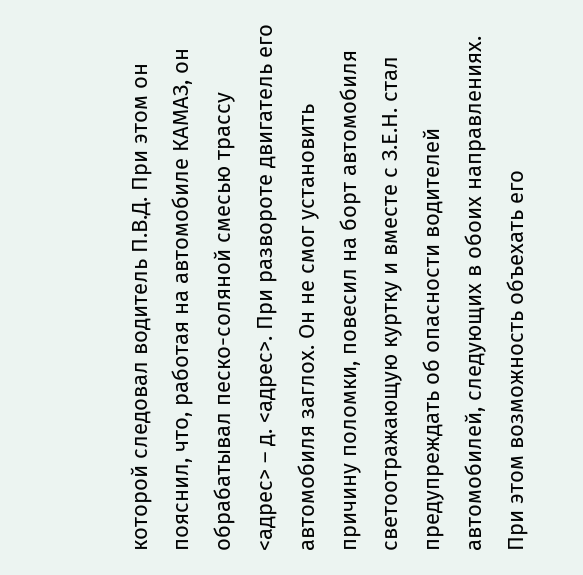которой следовал водитель П.В.Д. При этом он пояснил, что, работая на автомобиле КАМАЗ, он обрабатывал песко-соляной смесью трассу <адрес> – д. <адрес>. При развороте двигатель его автомобиля заглох. Он не смог установить причину поломки, повесил на борт автомобиля светоотражающую куртку и вместе с З.Е.Н. стал предупреждать об опасности водителей автомобилей, следующих в обоих направлениях. При этом возможность объехать его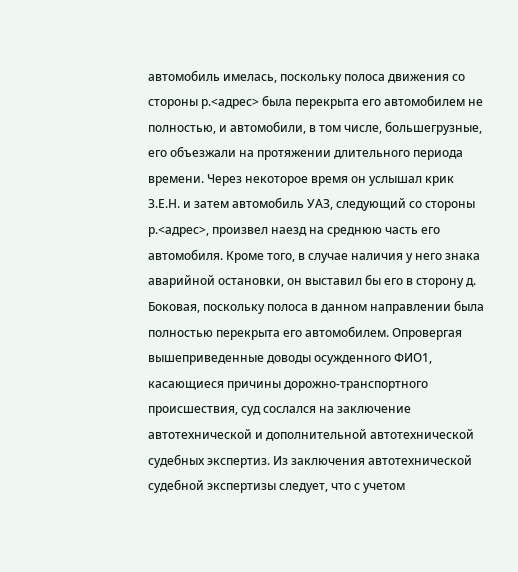автомобиль имелась, поскольку полоса движения со стороны р.<адрес> была перекрыта его автомобилем не полностью, и автомобили, в том числе, большегрузные, его объезжали на протяжении длительного периода времени. Через некоторое время он услышал крик З.Е.Н. и затем автомобиль УАЗ, следующий со стороны р.<адрес>, произвел наезд на среднюю часть его автомобиля. Кроме того, в случае наличия у него знака аварийной остановки, он выставил бы его в сторону д. Боковая, поскольку полоса в данном направлении была полностью перекрыта его автомобилем. Опровергая вышеприведенные доводы осужденного ФИО1, касающиеся причины дорожно-транспортного происшествия, суд сослался на заключение автотехнической и дополнительной автотехнической судебных экспертиз. Из заключения автотехнической судебной экспертизы следует, что с учетом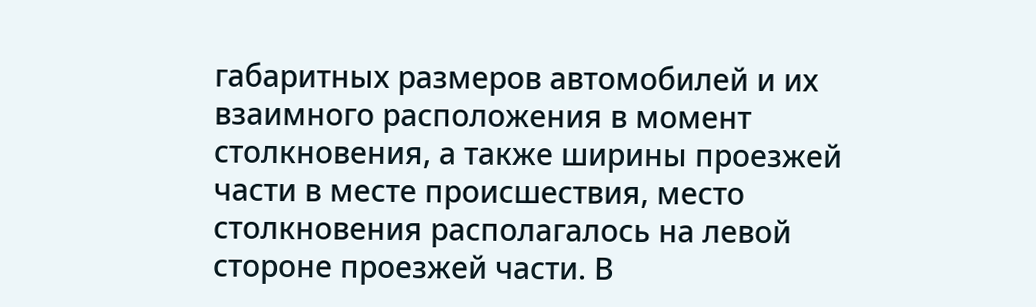габаритных размеров автомобилей и их взаимного расположения в момент столкновения, а также ширины проезжей части в месте происшествия, место столкновения располагалось на левой стороне проезжей части. В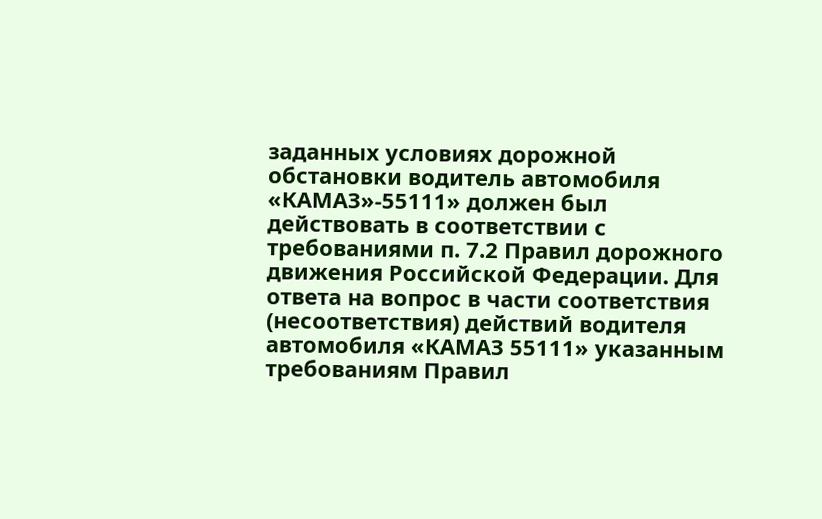заданных условиях дорожной обстановки водитель автомобиля «КАМАЗ»-55111» должен был действовать в соответствии с требованиями п. 7.2 Правил дорожного движения Российской Федерации. Для ответа на вопрос в части соответствия (несоответствия) действий водителя автомобиля «КАМАЗ 55111» указанным требованиям Правил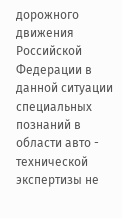дорожного движения Российской Федерации в данной ситуации специальных познаний в области авто - технической экспертизы не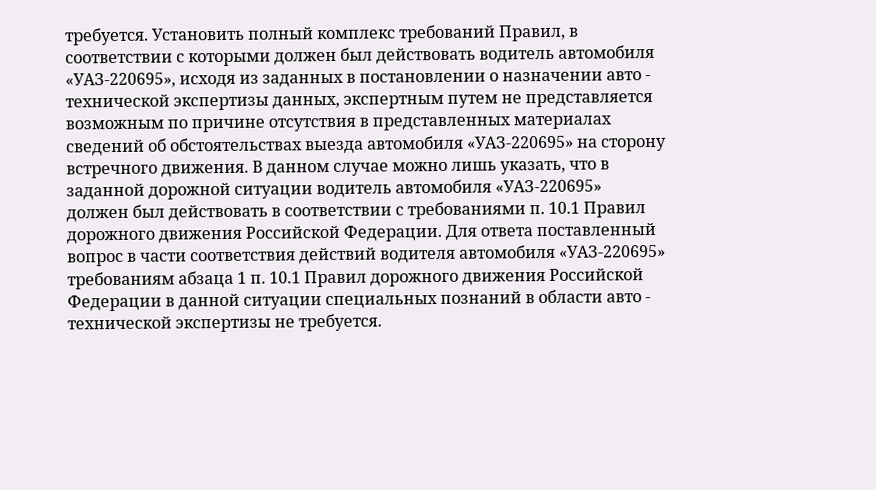требуется. Установить полный комплекс требований Правил, в соответствии с которыми должен был действовать водитель автомобиля «УАЗ-220695», исходя из заданных в постановлении о назначении авто - технической экспертизы данных, экспертным путем не представляется возможным по причине отсутствия в представленных материалах сведений об обстоятельствах выезда автомобиля «УАЗ-220695» на сторону встречного движения. В данном случае можно лишь указать, что в заданной дорожной ситуации водитель автомобиля «УАЗ-220695» должен был действовать в соответствии с требованиями п. 10.1 Правил дорожного движения Российской Федерации. Для ответа поставленный вопрос в части соответствия действий водителя автомобиля «УАЗ-220695» требованиям абзаца 1 п. 10.1 Правил дорожного движения Российской Федерации в данной ситуации специальных познаний в области авто - технической экспертизы не требуется.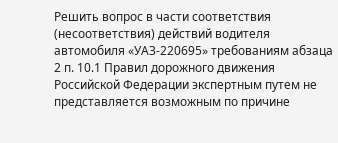Решить вопрос в части соответствия (несоответствия) действий водителя автомобиля «УАЗ-220695» требованиям абзаца 2 п. 10.1 Правил дорожного движения Российской Федерации экспертным путем не представляется возможным по причине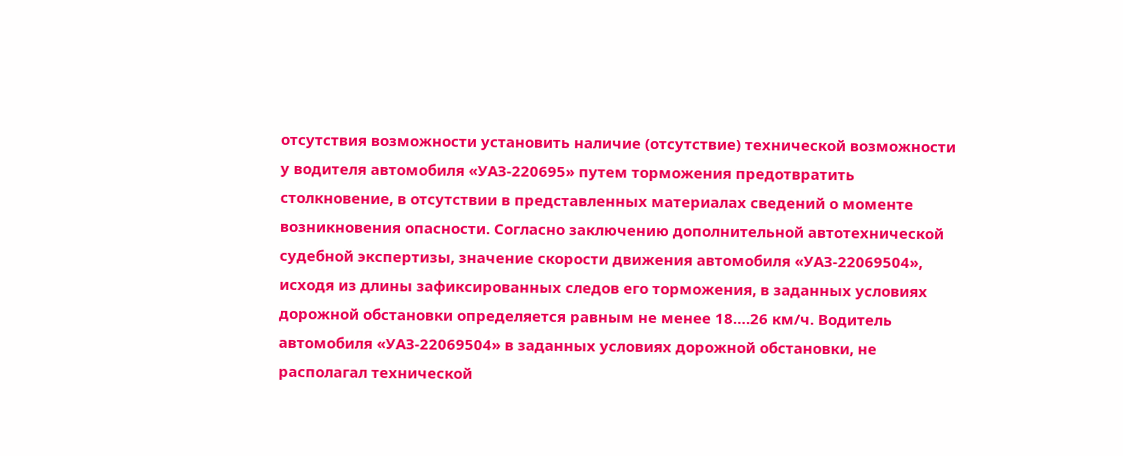отсутствия возможности установить наличие (отсутствие) технической возможности у водителя автомобиля «УАЗ-220695» путем торможения предотвратить столкновение, в отсутствии в представленных материалах сведений о моменте возникновения опасности. Согласно заключению дополнительной автотехнической судебной экспертизы, значение скорости движения автомобиля «УАЗ-22069504», исходя из длины зафиксированных следов его торможения, в заданных условиях дорожной обстановки определяется равным не менее 18….26 км/ч. Водитель автомобиля «УАЗ-22069504» в заданных условиях дорожной обстановки, не располагал технической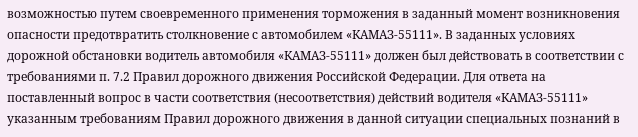возможностью путем своевременного применения торможения в заданный момент возникновения опасности предотвратить столкновение с автомобилем «КАМАЗ-55111». В заданных условиях дорожной обстановки водитель автомобиля «КАМАЗ-55111» должен был действовать в соответствии с требованиями п. 7.2 Правил дорожного движения Российской Федерации. Для ответа на поставленный вопрос в части соответствия (несоответствия) действий водителя «КАМАЗ-55111» указанным требованиям Правил дорожного движения в данной ситуации специальных познаний в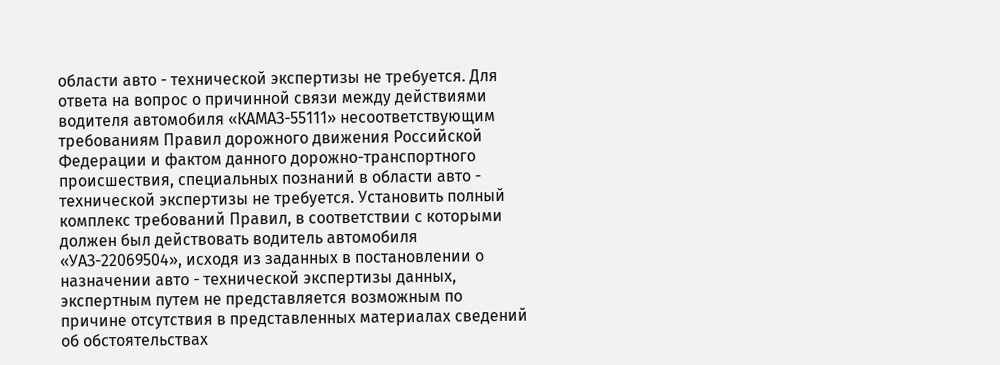области авто - технической экспертизы не требуется. Для ответа на вопрос о причинной связи между действиями водителя автомобиля «КАМАЗ-55111» несоответствующим требованиям Правил дорожного движения Российской Федерации и фактом данного дорожно-транспортного происшествия, специальных познаний в области авто - технической экспертизы не требуется. Установить полный комплекс требований Правил, в соответствии с которыми должен был действовать водитель автомобиля «УАЗ-22069504», исходя из заданных в постановлении о назначении авто - технической экспертизы данных, экспертным путем не представляется возможным по причине отсутствия в представленных материалах сведений об обстоятельствах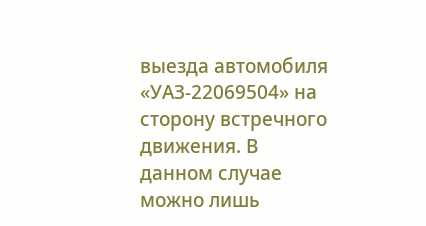выезда автомобиля «УАЗ-22069504» на сторону встречного движения. В данном случае можно лишь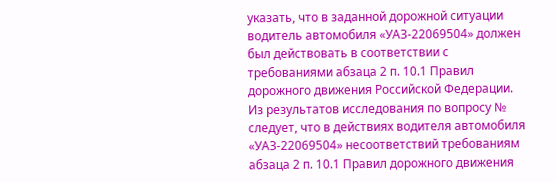указать, что в заданной дорожной ситуации водитель автомобиля «УАЗ-22069504» должен был действовать в соответствии с требованиями абзаца 2 п. 10.1 Правил дорожного движения Российской Федерации. Из результатов исследования по вопросу № следует, что в действиях водителя автомобиля «УАЗ-22069504» несоответствий требованиям абзаца 2 п. 10.1 Правил дорожного движения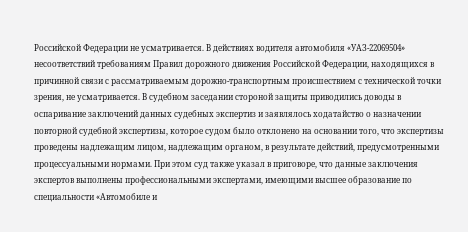Российской Федерации не усматривается. В действиях водителя автомобиля «УАЗ-22069504» несоответствий требованиям Правил дорожного движения Российской Федерации, находящихся в причинной связи с рассматриваемым дорожно-транспортным происшествием с технической точки зрения, не усматривается. В судебном заседании стороной защиты приводились доводы в оспаривание заключений данных судебных экспертиз и заявлялось ходатайство о назначении повторной судебной экспертизы, которое судом было отклонено на основании того, что экспертизы проведены надлежащим лицом, надлежащим органом, в результате действий, предусмотренными процессуальными нормами. При этом суд также указал в приговоре, что данные заключения экспертов выполнены профессиональными экспертами, имеющими высшее образование по специальности «Автомобиле и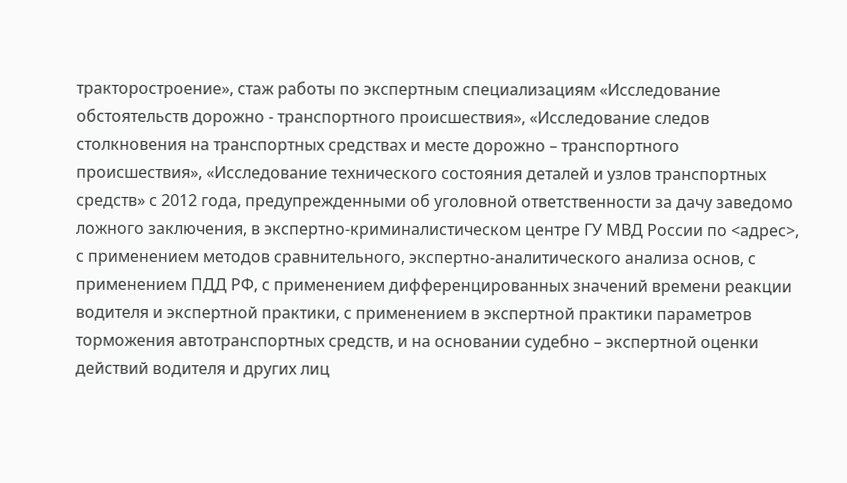тракторостроение», стаж работы по экспертным специализациям «Исследование обстоятельств дорожно - транспортного происшествия», «Исследование следов столкновения на транспортных средствах и месте дорожно – транспортного происшествия», «Исследование технического состояния деталей и узлов транспортных средств» с 2012 года, предупрежденными об уголовной ответственности за дачу заведомо ложного заключения, в экспертно-криминалистическом центре ГУ МВД России по <адрес>, с применением методов сравнительного, экспертно-аналитического анализа основ, с применением ПДД РФ, с применением дифференцированных значений времени реакции водителя и экспертной практики, с применением в экспертной практики параметров торможения автотранспортных средств, и на основании судебно – экспертной оценки действий водителя и других лиц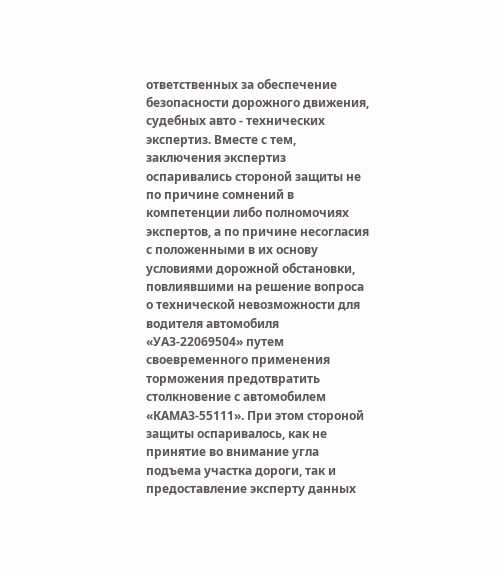ответственных за обеспечение безопасности дорожного движения, судебных авто - технических экспертиз. Вместе с тем, заключения экспертиз оспаривались стороной защиты не по причине сомнений в компетенции либо полномочиях экспертов, а по причине несогласия с положенными в их основу условиями дорожной обстановки, повлиявшими на решение вопроса о технической невозможности для водителя автомобиля «УАЗ-22069504» путем своевременного применения торможения предотвратить столкновение с автомобилем «КАМАЗ-55111». При этом стороной защиты оспаривалось, как не принятие во внимание угла подъема участка дороги, так и предоставление эксперту данных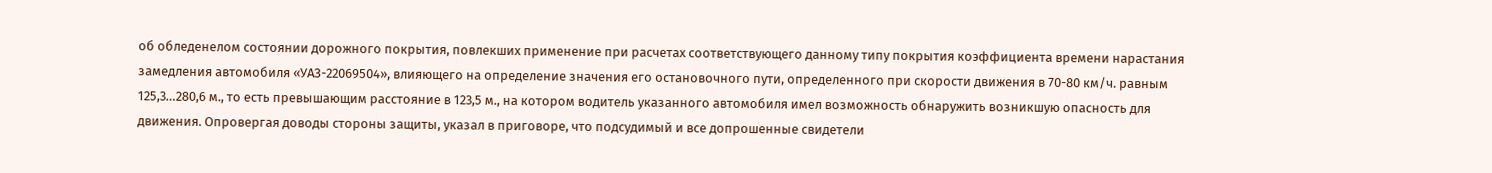об обледенелом состоянии дорожного покрытия, повлекших применение при расчетах соответствующего данному типу покрытия коэффициента времени нарастания замедления автомобиля «УАЗ-22069504», влияющего на определение значения его остановочного пути, определенного при скорости движения в 70-80 км/ч. равным 125,3…280,6 м., то есть превышающим расстояние в 123,5 м., на котором водитель указанного автомобиля имел возможность обнаружить возникшую опасность для движения. Опровергая доводы стороны защиты, указал в приговоре, что подсудимый и все допрошенные свидетели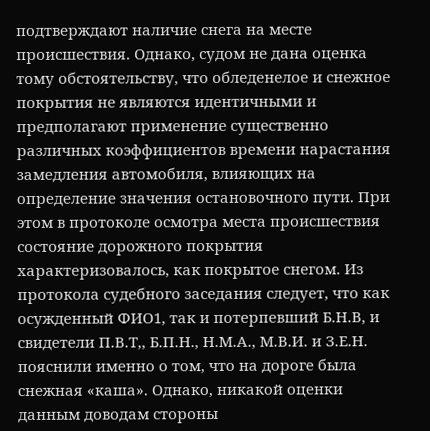подтверждают наличие снега на месте происшествия. Однако, судом не дана оценка тому обстоятельству, что обледенелое и снежное покрытия не являются идентичными и предполагают применение существенно различных коэффициентов времени нарастания замедления автомобиля, влияющих на определение значения остановочного пути. При этом в протоколе осмотра места происшествия состояние дорожного покрытия характеризовалось, как покрытое снегом. Из протокола судебного заседания следует, что как осужденный ФИО1, так и потерпевший Б.Н.В, и свидетели П.В.Т,, Б.П.Н., Н.М.А., М.В.И. и З.Е.Н. пояснили именно о том, что на дороге была снежная «каша». Однако, никакой оценки данным доводам стороны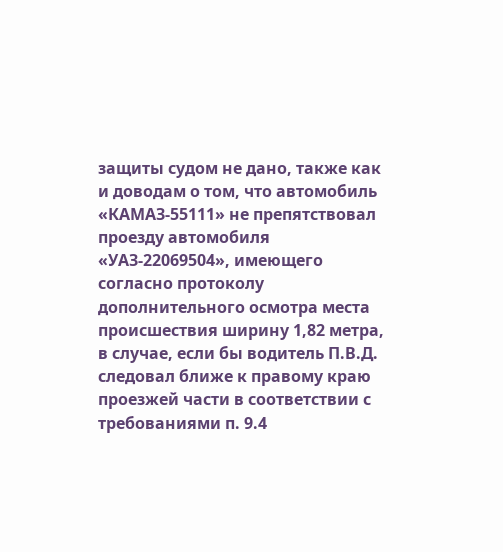защиты судом не дано, также как и доводам о том, что автомобиль «КАМАЗ-55111» не препятствовал проезду автомобиля «УАЗ-22069504», имеющего согласно протоколу дополнительного осмотра места происшествия ширину 1,82 метра, в случае, если бы водитель П.В.Д. следовал ближе к правому краю проезжей части в соответствии с требованиями п. 9.4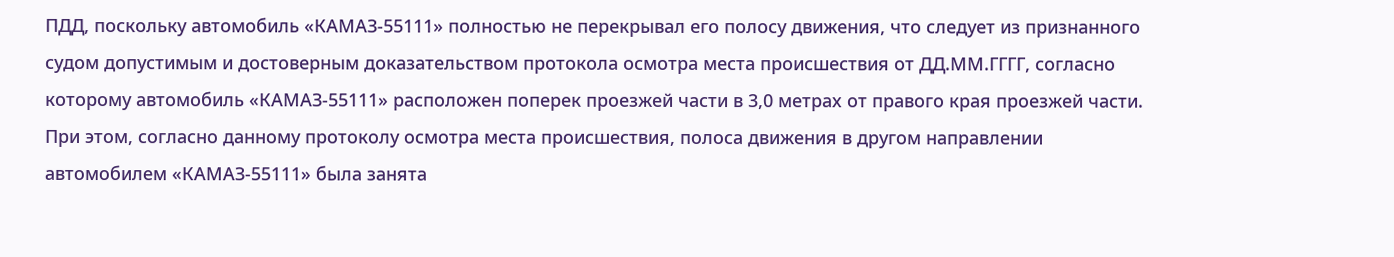ПДД, поскольку автомобиль «КАМАЗ-55111» полностью не перекрывал его полосу движения, что следует из признанного судом допустимым и достоверным доказательством протокола осмотра места происшествия от ДД.ММ.ГГГГ, согласно которому автомобиль «КАМАЗ-55111» расположен поперек проезжей части в 3,0 метрах от правого края проезжей части. При этом, согласно данному протоколу осмотра места происшествия, полоса движения в другом направлении автомобилем «КАМАЗ-55111» была занята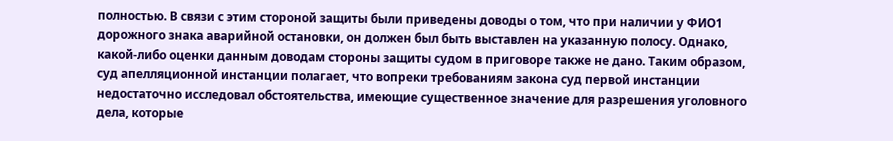полностью. В связи с этим стороной защиты были приведены доводы о том, что при наличии у ФИО1 дорожного знака аварийной остановки, он должен был быть выставлен на указанную полосу. Однако, какой-либо оценки данным доводам стороны защиты судом в приговоре также не дано. Таким образом, суд апелляционной инстанции полагает, что вопреки требованиям закона суд первой инстанции недостаточно исследовал обстоятельства, имеющие существенное значение для разрешения уголовного дела, которые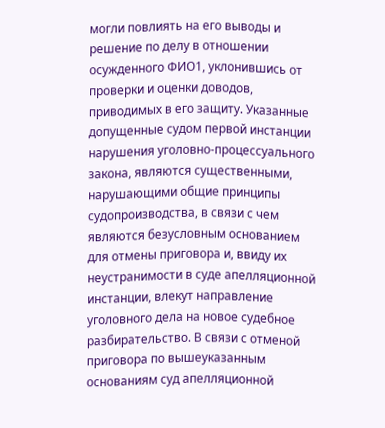могли повлиять на его выводы и решение по делу в отношении осужденного ФИО1, уклонившись от проверки и оценки доводов, приводимых в его защиту. Указанные допущенные судом первой инстанции нарушения уголовно-процессуального закона, являются существенными, нарушающими общие принципы судопроизводства, в связи с чем являются безусловным основанием для отмены приговора и, ввиду их неустранимости в суде апелляционной инстанции, влекут направление уголовного дела на новое судебное разбирательство. В связи с отменой приговора по вышеуказанным основаниям суд апелляционной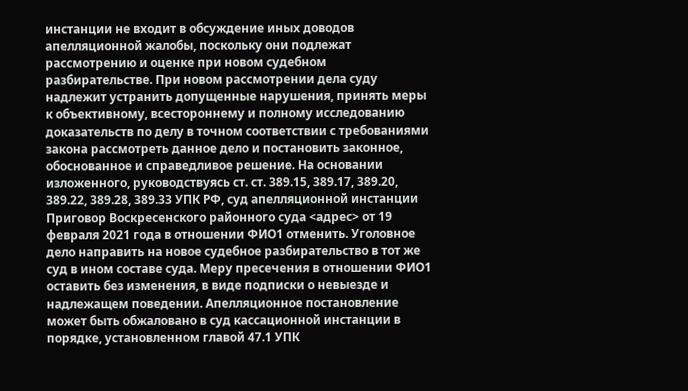инстанции не входит в обсуждение иных доводов апелляционной жалобы, поскольку они подлежат рассмотрению и оценке при новом судебном разбирательстве. При новом рассмотрении дела суду надлежит устранить допущенные нарушения, принять меры к объективному, всестороннему и полному исследованию доказательств по делу в точном соответствии с требованиями закона рассмотреть данное дело и постановить законное, обоснованное и справедливое решение. На основании изложенного, руководствуясь ст. ст. 389.15, 389.17, 389.20, 389.22, 389.28, 389.33 УПК РФ, суд апелляционной инстанции Приговор Воскресенского районного суда <адрес> от 19 февраля 2021 года в отношении ФИО1 отменить. Уголовное дело направить на новое судебное разбирательство в тот же суд в ином составе суда. Меру пресечения в отношении ФИО1 оставить без изменения, в виде подписки о невыезде и надлежащем поведении. Апелляционное постановление может быть обжаловано в суд кассационной инстанции в порядке, установленном главой 47.1 УПК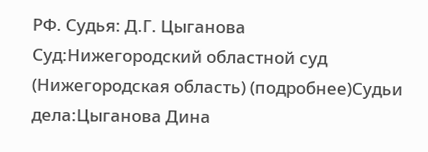РФ. Судья: Д.Г. Цыганова Суд:Нижегородский областной суд (Нижегородская область) (подробнее)Судьи дела:Цыганова Дина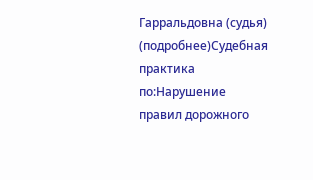Гарральдовна (судья) (подробнее)Судебная практика по:Нарушение правил дорожного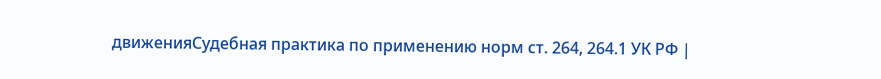движенияСудебная практика по применению норм ст. 264, 264.1 УК РФ |